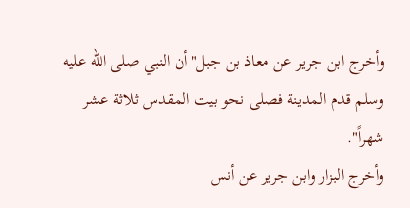وأخرج ابن جرير عن معاذ بن جبل"أن النبي صلى الله عليه وسلم قدم المدينة فصلى نحو بيت المقدس ثلاثة عشر شهراً".
وأخرج البزار وابن جرير عن أنس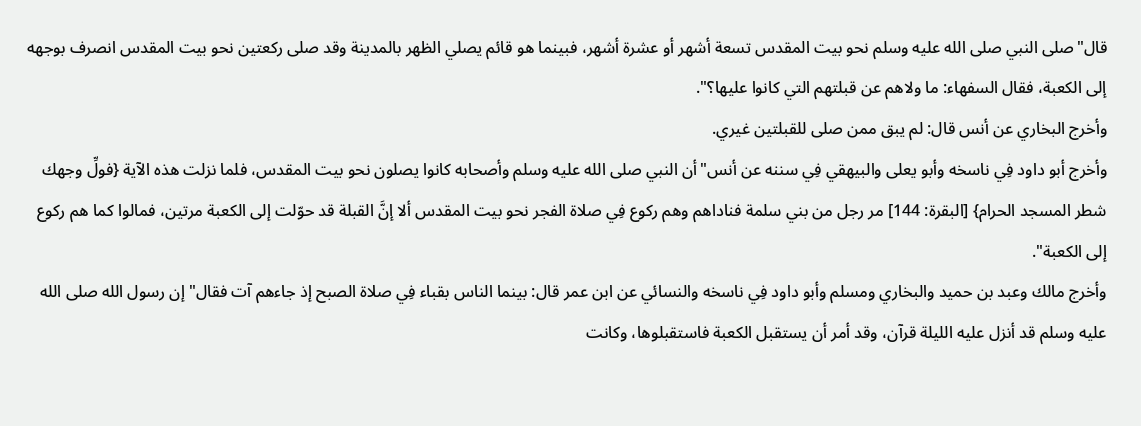قال"صلى النبي صلى الله عليه وسلم نحو بيت المقدس تسعة أشهر أو عشرة أشهر، فبينما هو قائم يصلي الظهر بالمدينة وقد صلى ركعتين نحو بيت المقدس انصرف بوجهه إلى الكعبة، فقال السفهاء: ما ولاهم عن قبلتهم التي كانوا عليها؟".
وأخرج البخاري عن أنس قال: لم يبق ممن صلى للقبلتين غيري.
وأخرج أبو داود فِي ناسخه وأبو يعلى والبيهقي فِي سننه عن أنس"أن النبي صلى الله عليه وسلم وأصحابه كانوا يصلون نحو بيت المقدس، فلما نزلت هذه الآية {فولِّ وجهك شطر المسجد الحرام} [البقرة: 144] مر رجل من بني سلمة فناداهم وهم ركوع فِي صلاة الفجر نحو بيت المقدس ألا إنَّ القبلة قد حوّلت إلى الكعبة مرتين، فمالوا كما هم ركوع إلى الكعبة".
وأخرج مالك وعبد بن حميد والبخاري ومسلم وأبو داود فِي ناسخه والنسائي عن ابن عمر قال: بينما الناس بقباء فِي صلاة الصبح إذ جاءهم آت فقال"إن رسول الله صلى الله عليه وسلم قد أنزل عليه الليلة قرآن، وقد أمر أن يستقبل الكعبة فاستقبلوها، وكانت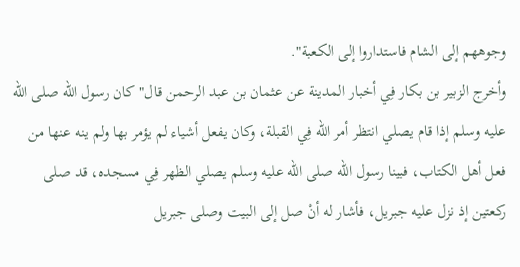وجوههم إلى الشام فاستداروا إلى الكعبة".
وأخرج الزبير بن بكار فِي أخبار المدينة عن عثمان بن عبد الرحمن قال"كان رسول الله صلى الله عليه وسلم إذا قام يصلي انتظر أمر الله فِي القبلة، وكان يفعل أشياء لم يؤمر بها ولم ينه عنها من فعل أهل الكتاب، فبينا رسول الله صلى الله عليه وسلم يصلي الظهر فِي مسجده، قد صلى ركعتين إذ نزل عليه جبريل، فأشار له أنْ صل إلى البيت وصلى جبريل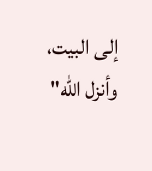إلى البيت، وأنزل الله"